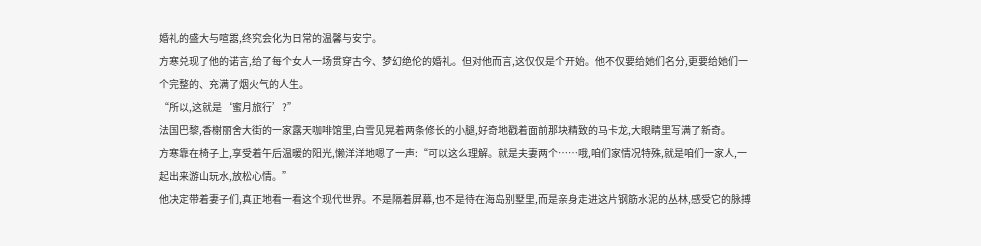婚礼的盛大与喧嚣,终究会化为日常的温馨与安宁。
方寒兑现了他的诺言,给了每个女人一场贯穿古今、梦幻绝伦的婚礼。但对他而言,这仅仅是个开始。他不仅要给她们名分,更要给她们一个完整的、充满了烟火气的人生。
“所以,这就是‘蜜月旅行’?”
法国巴黎,香榭丽舍大街的一家露天咖啡馆里,白雪见晃着两条修长的小腿,好奇地戳着面前那块精致的马卡龙,大眼睛里写满了新奇。
方寒靠在椅子上,享受着午后温暖的阳光,懒洋洋地嗯了一声:“可以这么理解。就是夫妻两个……哦,咱们家情况特殊,就是咱们一家人,一起出来游山玩水,放松心情。”
他决定带着妻子们,真正地看一看这个现代世界。不是隔着屏幕,也不是待在海岛别墅里,而是亲身走进这片钢筋水泥的丛林,感受它的脉搏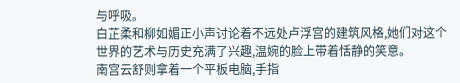与呼吸。
白芷柔和柳如媚正小声讨论着不远处卢浮宫的建筑风格,她们对这个世界的艺术与历史充满了兴趣,温婉的脸上带着恬静的笑意。
南宫云舒则拿着一个平板电脑,手指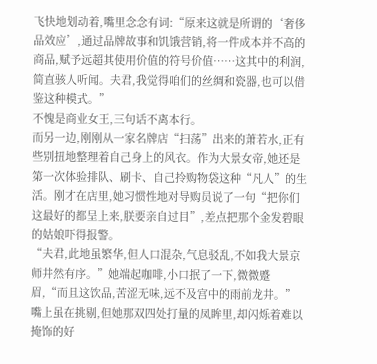飞快地划动着,嘴里念念有词:“原来这就是所谓的‘奢侈品效应’,通过品牌故事和饥饿营销,将一件成本并不高的商品,赋予远超其使用价值的符号价值……这其中的利润,简直骇人听闻。夫君,我觉得咱们的丝绸和瓷器,也可以借鉴这种模式。”
不愧是商业女王,三句话不离本行。
而另一边,刚刚从一家名牌店“扫荡”出来的萧若水,正有些别扭地整理着自己身上的风衣。作为大景女帝,她还是第一次体验排队、刷卡、自己拎购物袋这种“凡人”的生活。刚才在店里,她习惯性地对导购员说了一句“把你们这最好的都呈上来,朕要亲自过目”,差点把那个金发碧眼的姑娘吓得报警。
“夫君,此地虽繁华,但人口混杂,气息驳乱,不如我大景京师井然有序。”她端起咖啡,小口抿了一下,微微蹙眉,“而且这饮品,苦涩无味,远不及宫中的雨前龙井。”
嘴上虽在挑剔,但她那双四处打量的凤眸里,却闪烁着难以掩饰的好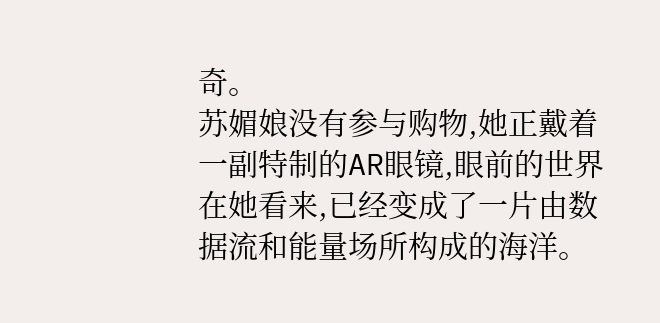奇。
苏媚娘没有参与购物,她正戴着一副特制的AR眼镜,眼前的世界在她看来,已经变成了一片由数据流和能量场所构成的海洋。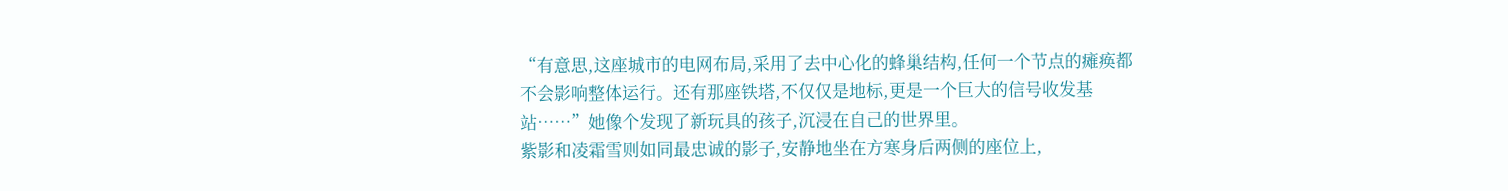“有意思,这座城市的电网布局,采用了去中心化的蜂巢结构,任何一个节点的瘫痪都不会影响整体运行。还有那座铁塔,不仅仅是地标,更是一个巨大的信号收发基站……”她像个发现了新玩具的孩子,沉浸在自己的世界里。
紫影和凌霜雪则如同最忠诚的影子,安静地坐在方寒身后两侧的座位上,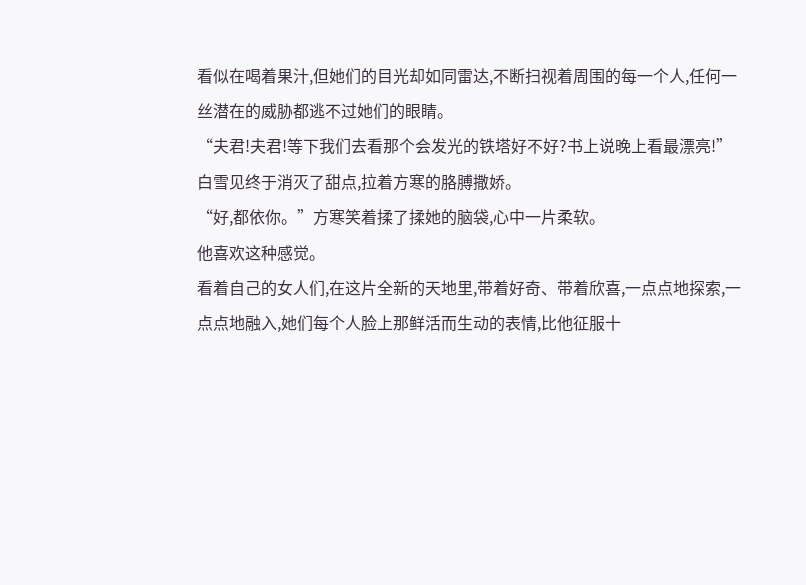看似在喝着果汁,但她们的目光却如同雷达,不断扫视着周围的每一个人,任何一丝潜在的威胁都逃不过她们的眼睛。
“夫君!夫君!等下我们去看那个会发光的铁塔好不好?书上说晚上看最漂亮!”白雪见终于消灭了甜点,拉着方寒的胳膊撒娇。
“好,都依你。”方寒笑着揉了揉她的脑袋,心中一片柔软。
他喜欢这种感觉。
看着自己的女人们,在这片全新的天地里,带着好奇、带着欣喜,一点点地探索,一点点地融入,她们每个人脸上那鲜活而生动的表情,比他征服十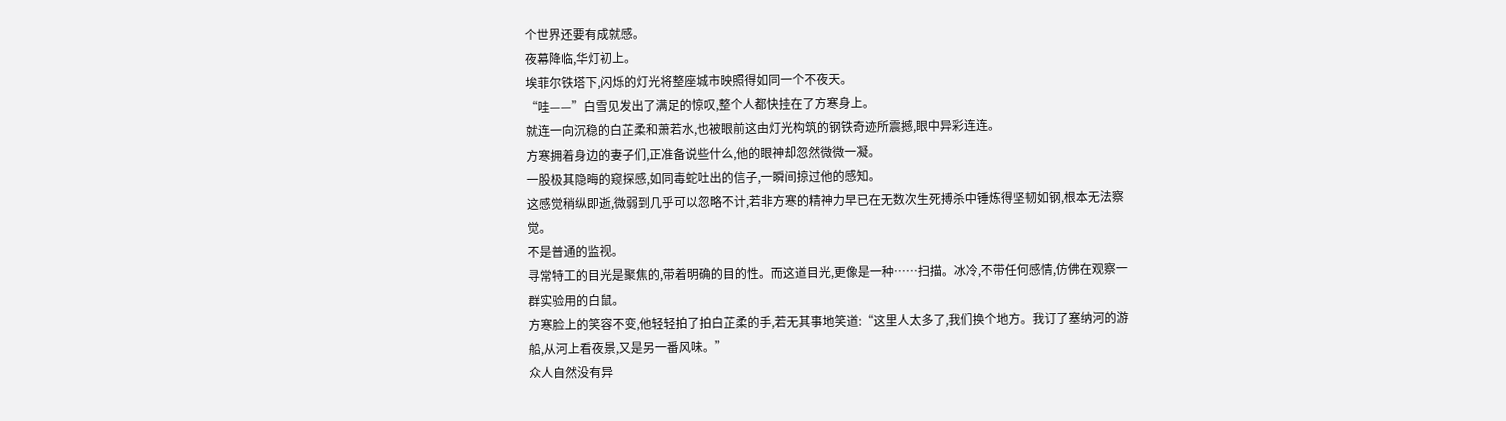个世界还要有成就感。
夜幕降临,华灯初上。
埃菲尔铁塔下,闪烁的灯光将整座城市映照得如同一个不夜天。
“哇——”白雪见发出了满足的惊叹,整个人都快挂在了方寒身上。
就连一向沉稳的白芷柔和萧若水,也被眼前这由灯光构筑的钢铁奇迹所震撼,眼中异彩连连。
方寒拥着身边的妻子们,正准备说些什么,他的眼神却忽然微微一凝。
一股极其隐晦的窥探感,如同毒蛇吐出的信子,一瞬间掠过他的感知。
这感觉稍纵即逝,微弱到几乎可以忽略不计,若非方寒的精神力早已在无数次生死搏杀中锤炼得坚韧如钢,根本无法察觉。
不是普通的监视。
寻常特工的目光是聚焦的,带着明确的目的性。而这道目光,更像是一种……扫描。冰冷,不带任何感情,仿佛在观察一群实验用的白鼠。
方寒脸上的笑容不变,他轻轻拍了拍白芷柔的手,若无其事地笑道:“这里人太多了,我们换个地方。我订了塞纳河的游船,从河上看夜景,又是另一番风味。”
众人自然没有异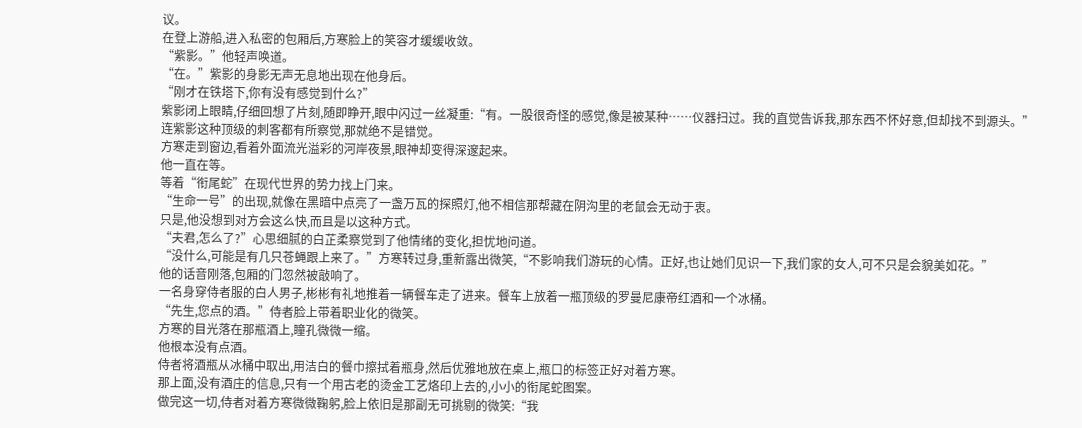议。
在登上游船,进入私密的包厢后,方寒脸上的笑容才缓缓收敛。
“紫影。”他轻声唤道。
“在。”紫影的身影无声无息地出现在他身后。
“刚才在铁塔下,你有没有感觉到什么?”
紫影闭上眼睛,仔细回想了片刻,随即睁开,眼中闪过一丝凝重:“有。一股很奇怪的感觉,像是被某种……仪器扫过。我的直觉告诉我,那东西不怀好意,但却找不到源头。”
连紫影这种顶级的刺客都有所察觉,那就绝不是错觉。
方寒走到窗边,看着外面流光溢彩的河岸夜景,眼神却变得深邃起来。
他一直在等。
等着“衔尾蛇”在现代世界的势力找上门来。
“生命一号”的出现,就像在黑暗中点亮了一盏万瓦的探照灯,他不相信那帮藏在阴沟里的老鼠会无动于衷。
只是,他没想到对方会这么快,而且是以这种方式。
“夫君,怎么了?”心思细腻的白芷柔察觉到了他情绪的变化,担忧地问道。
“没什么,可能是有几只苍蝇跟上来了。”方寒转过身,重新露出微笑,“不影响我们游玩的心情。正好,也让她们见识一下,我们家的女人,可不只是会貌美如花。”
他的话音刚落,包厢的门忽然被敲响了。
一名身穿侍者服的白人男子,彬彬有礼地推着一辆餐车走了进来。餐车上放着一瓶顶级的罗曼尼康帝红酒和一个冰桶。
“先生,您点的酒。”侍者脸上带着职业化的微笑。
方寒的目光落在那瓶酒上,瞳孔微微一缩。
他根本没有点酒。
侍者将酒瓶从冰桶中取出,用洁白的餐巾擦拭着瓶身,然后优雅地放在桌上,瓶口的标签正好对着方寒。
那上面,没有酒庄的信息,只有一个用古老的烫金工艺烙印上去的,小小的衔尾蛇图案。
做完这一切,侍者对着方寒微微鞠躬,脸上依旧是那副无可挑剔的微笑:“我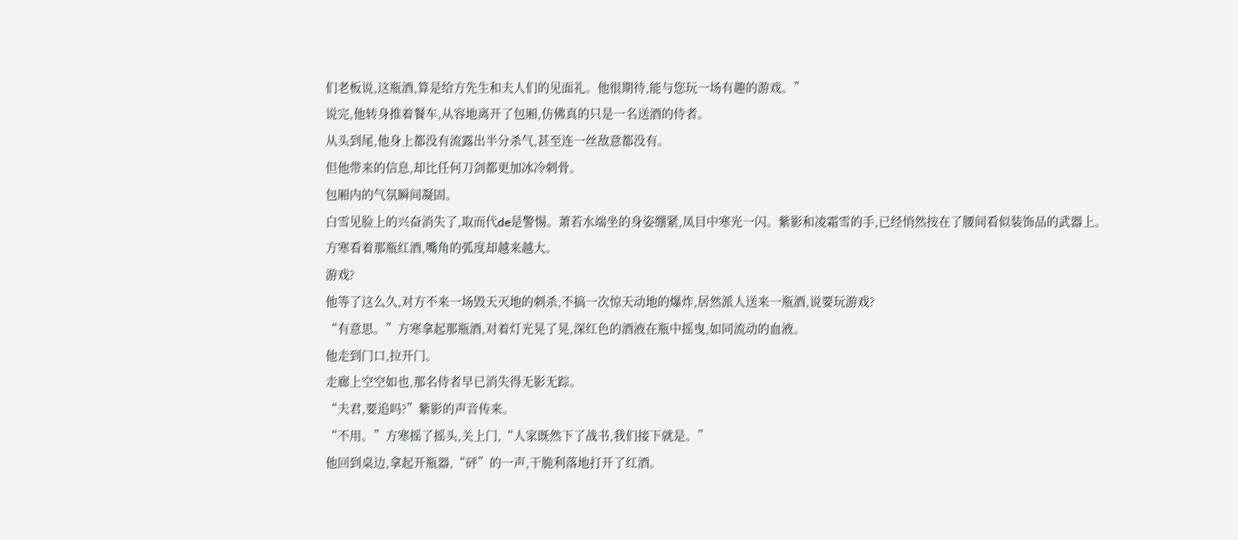们老板说,这瓶酒,算是给方先生和夫人们的见面礼。他很期待,能与您玩一场有趣的游戏。”
说完,他转身推着餐车,从容地离开了包厢,仿佛真的只是一名送酒的侍者。
从头到尾,他身上都没有流露出半分杀气,甚至连一丝敌意都没有。
但他带来的信息,却比任何刀剑都更加冰冷刺骨。
包厢内的气氛瞬间凝固。
白雪见脸上的兴奋消失了,取而代de是警惕。萧若水端坐的身姿绷紧,凤目中寒光一闪。紫影和凌霜雪的手,已经悄然按在了腰间看似装饰品的武器上。
方寒看着那瓶红酒,嘴角的弧度却越来越大。
游戏?
他等了这么久,对方不来一场毁天灭地的刺杀,不搞一次惊天动地的爆炸,居然派人送来一瓶酒,说要玩游戏?
“有意思。”方寒拿起那瓶酒,对着灯光晃了晃,深红色的酒液在瓶中摇曳,如同流动的血液。
他走到门口,拉开门。
走廊上空空如也,那名侍者早已消失得无影无踪。
“夫君,要追吗?”紫影的声音传来。
“不用。”方寒摇了摇头,关上门,“人家既然下了战书,我们接下就是。”
他回到桌边,拿起开瓶器,“砰”的一声,干脆利落地打开了红酒。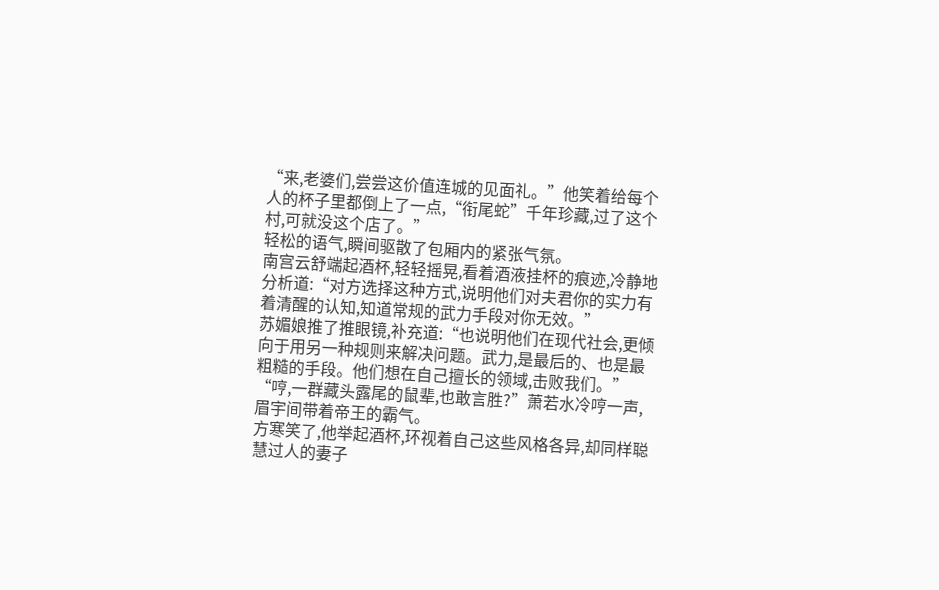“来,老婆们,尝尝这价值连城的见面礼。”他笑着给每个人的杯子里都倒上了一点,“衔尾蛇”千年珍藏,过了这个村,可就没这个店了。”
轻松的语气,瞬间驱散了包厢内的紧张气氛。
南宫云舒端起酒杯,轻轻摇晃,看着酒液挂杯的痕迹,冷静地分析道:“对方选择这种方式,说明他们对夫君你的实力有着清醒的认知,知道常规的武力手段对你无效。”
苏媚娘推了推眼镜,补充道:“也说明他们在现代社会,更倾向于用另一种规则来解决问题。武力,是最后的、也是最粗糙的手段。他们想在自己擅长的领域,击败我们。”
“哼,一群藏头露尾的鼠辈,也敢言胜?”萧若水冷哼一声,眉宇间带着帝王的霸气。
方寒笑了,他举起酒杯,环视着自己这些风格各异,却同样聪慧过人的妻子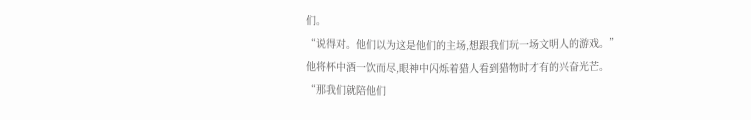们。
“说得对。他们以为这是他们的主场,想跟我们玩一场文明人的游戏。”
他将杯中酒一饮而尽,眼神中闪烁着猎人看到猎物时才有的兴奋光芒。
“那我们就陪他们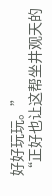好好玩玩。”
“正好也让这帮坐井观天的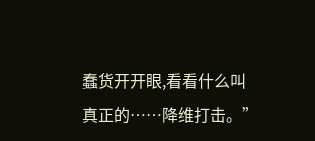蠢货开开眼,看看什么叫真正的……降维打击。”